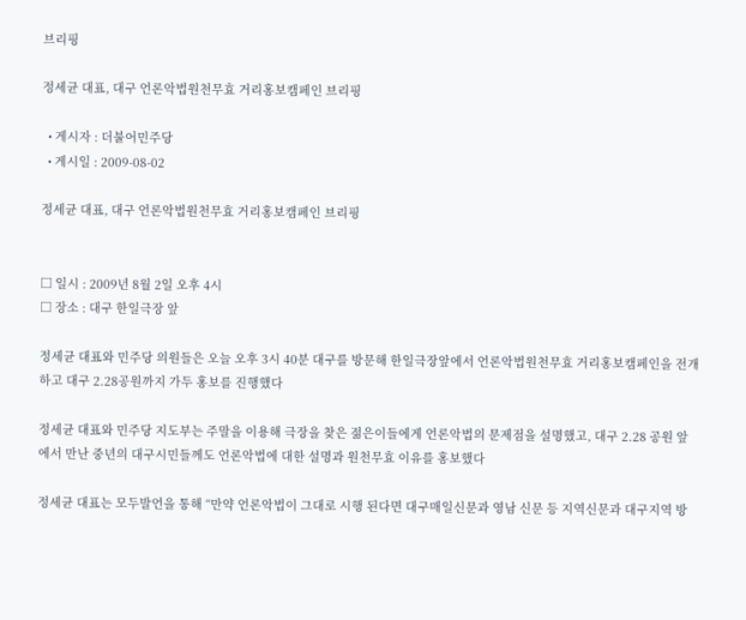브리핑

정세균 대표, 대구 언론악법원천무효 거리홍보캠페인 브리핑

  • 게시자 : 더불어민주당
  • 게시일 : 2009-08-02

정세균 대표, 대구 언론악법원천무효 거리홍보캠페인 브리핑


□ 일시 : 2009년 8월 2일 오후 4시
□ 장소 : 대구 한일극장 앞

정세균 대표와 민주당 의원들은 오늘 오후 3시 40분 대구를 방문해 한일극장앞에서 언론악법원천무효 거리홍보캠페인을 전개하고 대구 2.28공원까지 가두 홍보를 진행했다

정세균 대표와 민주당 지도부는 주말을 이용해 극장을 찾은 젊은이들에게 언론악법의 문제점을 설명했고, 대구 2.28 공원 앞에서 만난 중년의 대구시민들께도 언론악법에 대한 설명과 원천무효 이유를 홍보했다

정세균 대표는 모두발언을 통해 “만약 언론악법이 그대로 시행 된다면 대구매일신문과 영남 신문 등 지역신문과 대구지역 방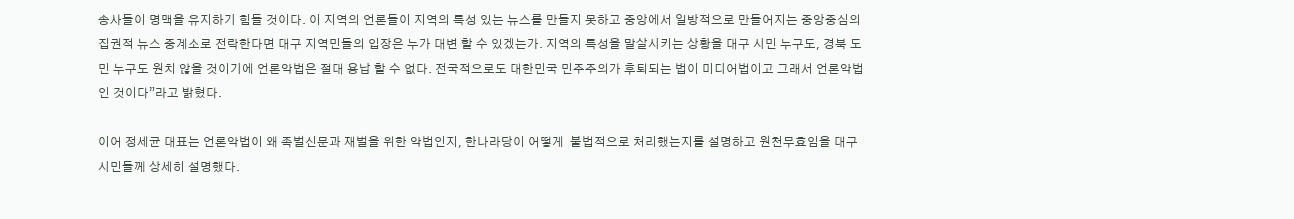송사들이 명맥을 유지하기 힘들 것이다. 이 지역의 언론들이 지역의 특성 있는 뉴스를 만들지 못하고 중앙에서 일방적으로 만들어지는 중앙중심의 집권적 뉴스 중계소로 전락한다면 대구 지역민들의 입장은 누가 대변 할 수 있겠는가. 지역의 특성을 말살시키는 상황을 대구 시민 누구도, 경북 도민 누구도 원치 않을 것이기에 언론악법은 절대 용납 할 수 없다. 전국적으로도 대한민국 민주주의가 후퇴되는 법이 미디어법이고 그래서 언론악법인 것이다”라고 밝혔다.

이어 정세균 대표는 언론악법이 왜 족벌신문과 재벌을 위한 악법인지, 한나라당이 어떻게  불법적으로 처리했는지를 설명하고 원천무효임을 대구시민들께 상세히 설명했다.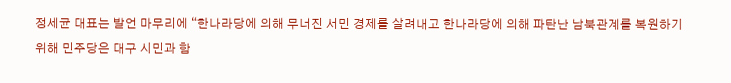정세균 대표는 발언 마무리에 “한나라당에 의해 무너진 서민 경제를 살려내고 한나라당에 의해 파탄난 남북관계를 복원하기위해 민주당은 대구 시민과 함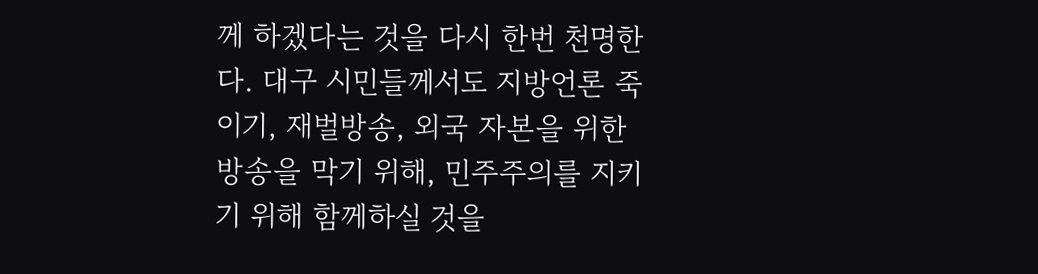께 하겠다는 것을 다시 한번 천명한다. 대구 시민들께서도 지방언론 죽이기, 재벌방송, 외국 자본을 위한 방송을 막기 위해, 민주주의를 지키기 위해 함께하실 것을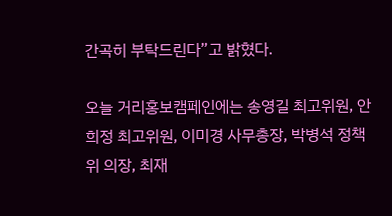간곡히 부탁드린다”고 밝혔다.

오늘 거리홍보캠페인에는 송영길 최고위원, 안희정 최고위원, 이미경 사무총장, 박병석 정책위 의장, 최재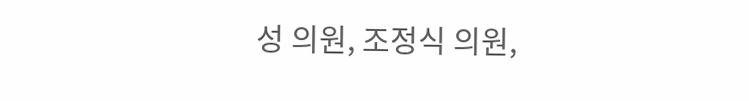성 의원, 조정식 의원,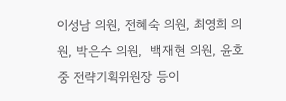이성남 의원, 전혜숙 의원, 최영희 의원, 박은수 의원,  백재현 의원, 윤호중 전략기획위원장 등이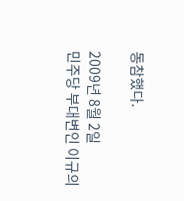동참했다.

2009년 8월 2일
민주당 부대변인 이규의